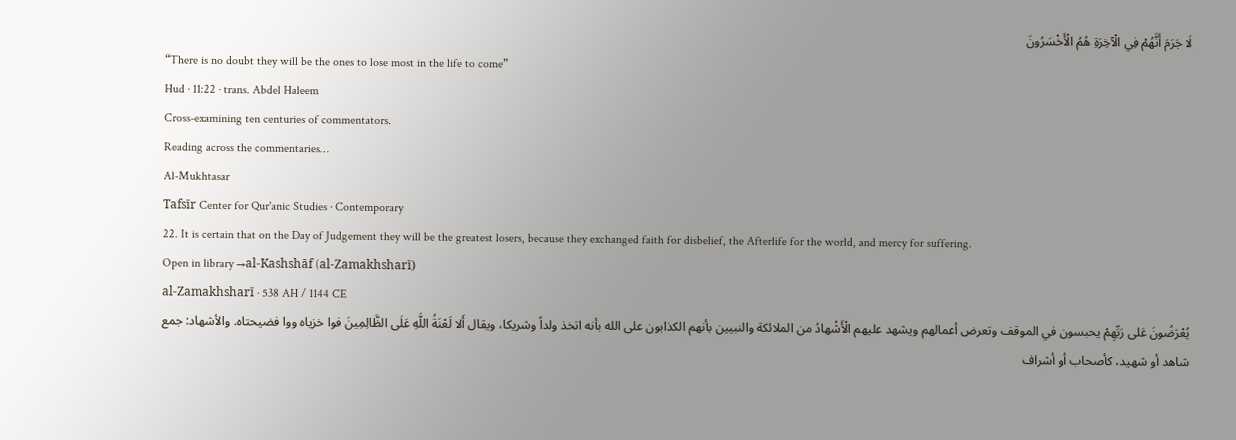لَا جَرَمَ أَنَّهُمْ فِي الْآخِرَةِ هُمُ الْأَخْسَرُونَ
“There is no doubt they will be the ones to lose most in the life to come”
Hud · 11:22 · trans. Abdel Haleem
Cross-examining ten centuries of commentators.
Reading across the commentaries…
Al-Mukhtasar
Tafsīr Center for Qur'anic Studies · Contemporary
22. It is certain that on the Day of Judgement they will be the greatest losers, because they exchanged faith for disbelief, the Afterlife for the world, and mercy for suffering.
Open in library →al-Kashshāf (al-Zamakhsharī)
al-Zamakhsharī · 538 AH / 1144 CE
يُعْرَضُونَ عَلى رَبِّهِمْ يحبسون في الموقف وتعرض أعمالهم ويشهد عليهم الْأَشْهادُ من الملائكة والنبيين بأنهم الكذابون على الله بأنه اتخذ ولداً وشريكا، ويقال أَلا لَعْنَةُ اللَّهِ عَلَى الظَّالِمِينَ فوا خزياه ووا فضيحتاه. والأشهاد: جمع شاهد أو شهيد، كأصحاب أو أشراف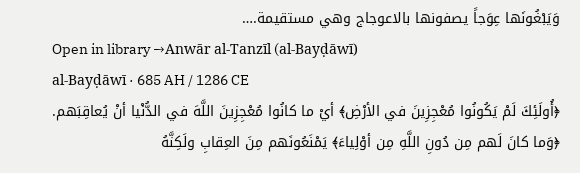وَيَبْغُونَها عِوَجاً يصفونها بالاعوجاج وهي مستقيمة.…
Open in library →Anwār al-Tanzīl (al-Bayḍāwī)
al-Bayḍāwī · 685 AH / 1286 CE
﴿أُولَئِكَ لَمْ يَكُونُوا مُعْجِزِينَ في الأرْضِ﴾ أيْ ما كانُوا مُعْجِزِينَ اللَّهَ في الدُّنْيا أنْ يُعاقِبَهم. ﴿وَما كانَ لَهم مِن دُونِ اللَّهِ مِن أوْلِياءَ﴾ يَمْنَعُونَهم مِنَ العِقابِ ولَكِنَّهُ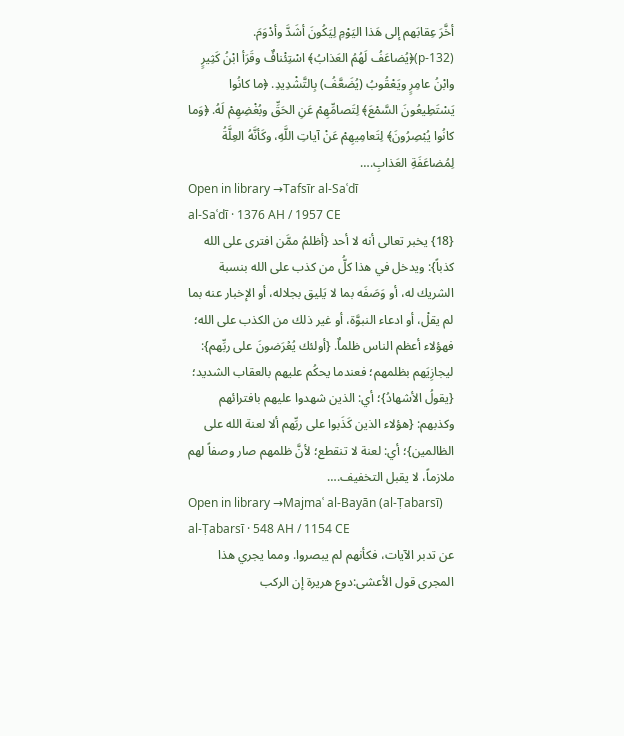أخَّرَ عِقابَهم إلى هَذا اليَوْمِ لِيَكُونَ أشَدَّ وأدْوَمَ. (p-132)﴿يُضاعَفُ لَهُمُ العَذابُ﴾ اسْتِئْنافٌ وقَرَأ ابْنُ كَثِيرٍ وابْنُ عامِرٍ ويَعْقُوبُ (يُضَعَّفُ) بِالتَّشْدِيدِ. ﴿ما كانُوا يَسْتَطِيعُونَ السَّمْعَ﴾ لِتَصامِّهِمْ عَنِ الحَقِّ وبُغْضِهِمْ لَهُ. ﴿وَما كانُوا يُبْصِرُونَ﴾ لِتَعامِيهِمْ عَنْ آياتِ اللَّهِ، وكَأنَّهُ العِلَّةُ لِمُضاعَفَةِ العَذابِ.…
Open in library →Tafsīr al-Saʿdī
al-Saʿdī · 1376 AH / 1957 CE
{18} يخبر تعالى أنه لا أحد {أظلمُ ممَّن افترى على الله كذباً}: ويدخل في هذا كلُّ من كذب على الله بنسبة الشريك له، أو وَصَفَه بما لا يَليق بجلاله، أو الإخبار عنه بما لم يقلْ، أو ادعاء النبوَّة، أو غير ذلك من الكذب على الله؛ فهؤلاء أعظم الناس ظلماٌ. {أولئك يُعۡرَضونَ على ربِّهم}: ليجازِيَهم بظلمهم؛ فعندما يحكُم عليهم بالعقاب الشديد؛ {يقولُ الأشهادُ}؛ أي: الذين شهدوا عليهم بافترائهم وكذبهم: {هؤلاء الذين كَذَبوا على ربِّهم ألا لعنة الله على الظالمين}؛ أي: لعنة لا تنقطع؛ لأنَّ ظلمهم صار وصفاً لهم ملازماً، لا يقبل التخفيف.…
Open in library →Majmaʿ al-Bayān (al-Ṭabarsī)
al-Ṭabarsī · 548 AH / 1154 CE
عن تدبر الآيات، فكأنهم لم يبصروا. ومما يجري هذا المجرى قول الأعشى:دوع هريرة إن الركب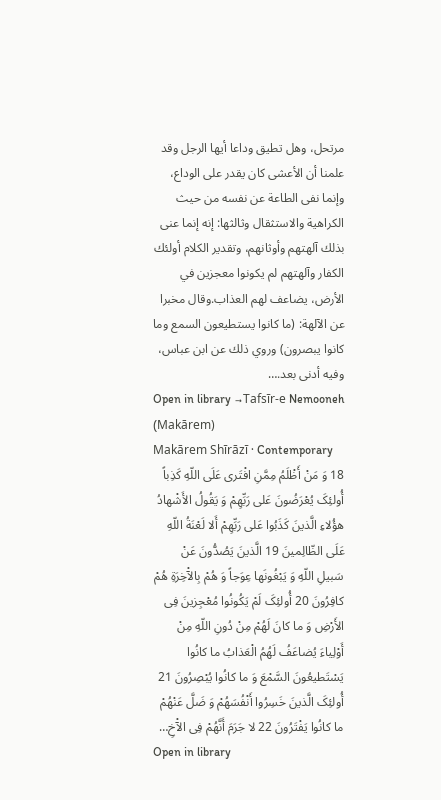مرتحل، وهل تطيق وداعا أيها الرجل وقد علمنا أن الأعشى كان يقدر على الوداع، وإنما نفى الطاعة عن نفسه من حيث الكراهية والاستثقال وثالثها: إنه إنما عنى بذلك آلهتهم وأوثانهم، وتقدير الكلام أولئك الكفار وآلهتهم لم يكونوا معجزين في الأرض، يضاعف لهم العذاب.وقال مخبرا عن الآلهة: (ما كانوا يستطيعون السمع وما كانوا يبصرون) وروي ذلك عن ابن عباس، وفيه أدنى بعد.…
Open in library →Tafsīr-e Nemooneh (Makārem)
Makārem Shīrāzī · Contemporary
18 وَ مَنْ أَظْلَمُ مِمَّنِ افْتَرى عَلَى اللّهِ کَذِباً أُولئِکَ یُعْرَضُونَ عَلى رَبِّهِمْ وَ یَقُولُ الأَشْهادُ هؤُلاءِ الَّذینَ کَذَبُوا عَلى رَبِّهِمْ أَلا لَعْنَةُ اللّهِ عَلَى الظّالِمینَ 19 الَّذینَ یَصُدُّونَ عَنْ سَبیلِ اللّهِ وَ یَبْغُونَها عِوَجاً وَ هُمْ بِالآْخِرَةِ هُمْ کافِرُونَ 20 أُولئِکَ لَمْ یَکُونُوا مُعْجِزینَ فِی الأَرْضِ وَ ما کانَ لَهُمْ مِنْ دُونِ اللّهِ مِنْ أَوْلِیاءَ یُضاعَفُ لَهُمُ الْعَذابُ ما کانُوا یَسْتَطیعُونَ السَّمْعَ وَ ما کانُوا یُبْصِرُونَ 21 أُولئِکَ الَّذینَ خَسِرُوا أَنْفُسَهُمْ وَ ضَلَّ عَنْهُمْ ما کانُوا یَفْتَرُونَ 22 لا جَرَمَ أَنَّهُمْ فِی الآْخِ…
Open in library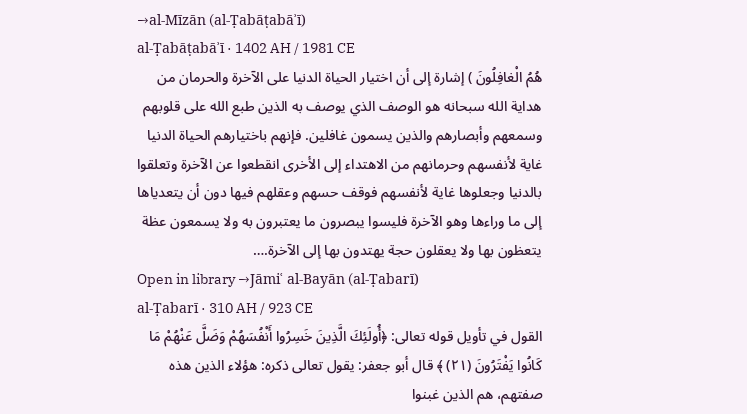→al-Mīzān (al-Ṭabāṭabāʾī)
al-Ṭabāṭabāʾī · 1402 AH / 1981 CE
هُمُ الْغافِلُونَ ) إشارة إلى أن اختيار الحياة الدنيا على الآخرة والحرمان من هداية الله سبحانه هو الوصف الذي يوصف به الذين طبع الله على قلوبهم وسمعهم وأبصارهم والذين يسمون غافلين. فإنهم باختيارهم الحياة الدنيا غاية لأنفسهم وحرمانهم من الاهتداء إلى الأخرى انقطعوا عن الآخرة وتعلقوا بالدنيا وجعلوها غاية لأنفسهم فوقف حسهم وعقلهم فيها دون أن يتعدياها إلى ما وراءها وهو الآخرة فليسوا يبصرون ما يعتبرون به ولا يسمعون عظة يتعظون بها ولا يعقلون حجة يهتدون بها إلى الآخرة.…
Open in library →Jāmiʿ al-Bayān (al-Ṭabarī)
al-Ṭabarī · 310 AH / 923 CE
القول في تأويل قوله تعالى: ﴿أُولَئِكَ الَّذِينَ خَسِرُوا أَنْفُسَهُمْ وَضَلَّ عَنْهُمْ مَا كَانُوا يَفْتَرُونَ (٢١) ﴾ قال أبو جعفر: يقول تعالى ذكره: هؤلاء الذين هذه صفتهم، هم الذين غبنوا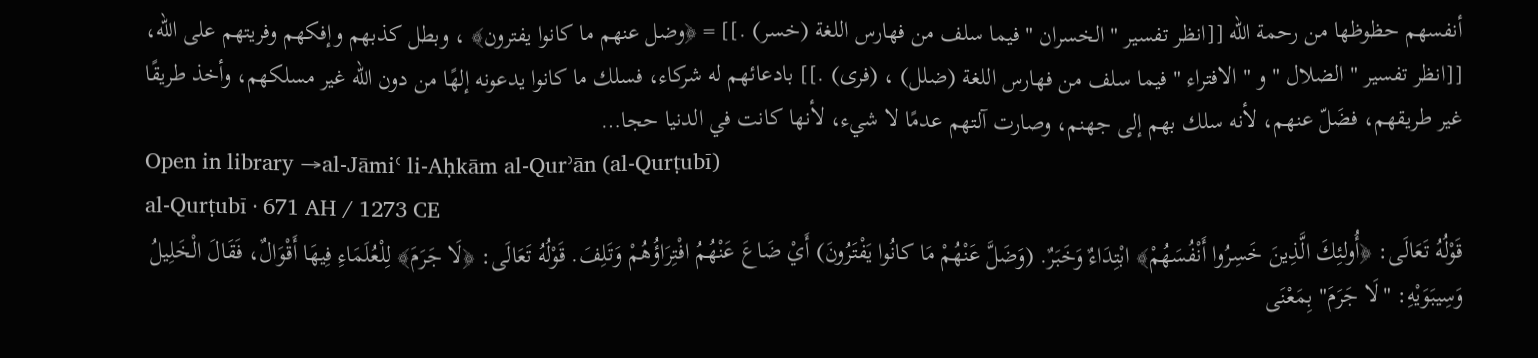أنفسهم حظوظها من رحمة الله [[انظر تفسير " الخسران " فيما سلف من فهارس اللغة (خسر) .]] = ﴿وضل عنهم ما كانوا يفترون﴾ ، وبطل كذبهم وإفكهم وفريتهم على الله، [[انظر تفسير " الضلال " و " الافتراء " فيما سلف من فهارس اللغة (ضلل) ، (فرى) .]] بادعائهم له شركاء، فسلك ما كانوا يدعونه إلهًا من دون الله غير مسلكهم، وأخذ طريقًا غير طريقهم، فضَلّ عنهم، لأنه سلك بهم إلى جهنم، وصارت آلتهم عدمًا لا شيء، لأنها كانت في الدنيا حجا…
Open in library →al-Jāmiʿ li-Aḥkām al-Qurʾān (al-Qurṭubī)
al-Qurṭubī · 671 AH / 1273 CE
قَوْلُهُ تَعَالَى: ﴿أُولئِكَ الَّذِينَ خَسِرُوا أَنْفُسَهُمْ﴾ ابْتِدَاءٌ وَخَبَرٌ. (وَضَلَّ عَنْهُمْ مَا كانُوا يَفْتَرُونَ) أَيْ ضَاعَ عَنْهُمُ افْتِرَاؤُهُمْ وَتَلِفَ. قَوْلُهُ تَعَالَى: ﴿لَا جَرَمَ﴾ لِلْعُلَمَاءِ فِيهَا أَقْوَالٌ، فَقَالَ الْخَلِيلُ وَسِيبَوَيْهِ: "لَا جَرَمَ" بِمَعْنَى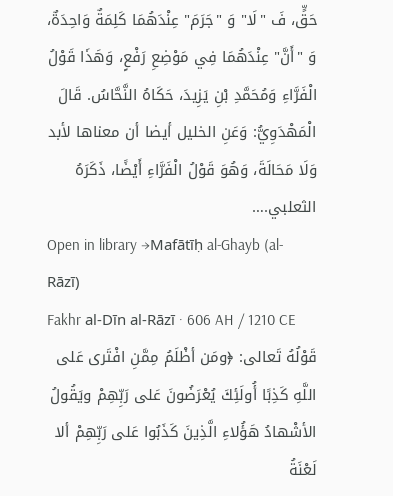حَقٍّ، فَ "لَا" وَ "جَرَمَ" عِنْدَهُمَا كَلِمَةٌ وَاحِدَةٌ، وَ "أَنَّ" عِنْدَهُمَا فِي مَوْضِعِ رَفْعٍ، وَهَذَا قَوْلُ الْفَرَّاءِ وَمُحَمَّدِ بْنِ يَزِيدَ، حَكَاهُ النَّحَّاسُ. قَالَ الْمَهْدَوِيُّ: وَعَنِ الخليل أيضا أن معناها لأبد وَلَا مَحَالَةَ، وَهُوَ قَوْلُ الْفَرَّاءِ أَيْضًا، ذَكَرَهُ الثعلبي.…
Open in library →Mafātīḥ al-Ghayb (al-Rāzī)
Fakhr al-Dīn al-Rāzī · 606 AH / 1210 CE
قَوْلُهُ تَعالى: ﴿ومَن أظْلَمُ مِمَّنِ افْتَرى عَلى اللَّهِ كَذِبًا أُولَئِكَ يُعْرَضُونَ عَلى رَبِّهِمْ ويَقُولُ الأشْهادُ هَؤُلاءِ الَّذِينَ كَذَبُوا عَلى رَبِّهِمْ ألا لَعْنَةُ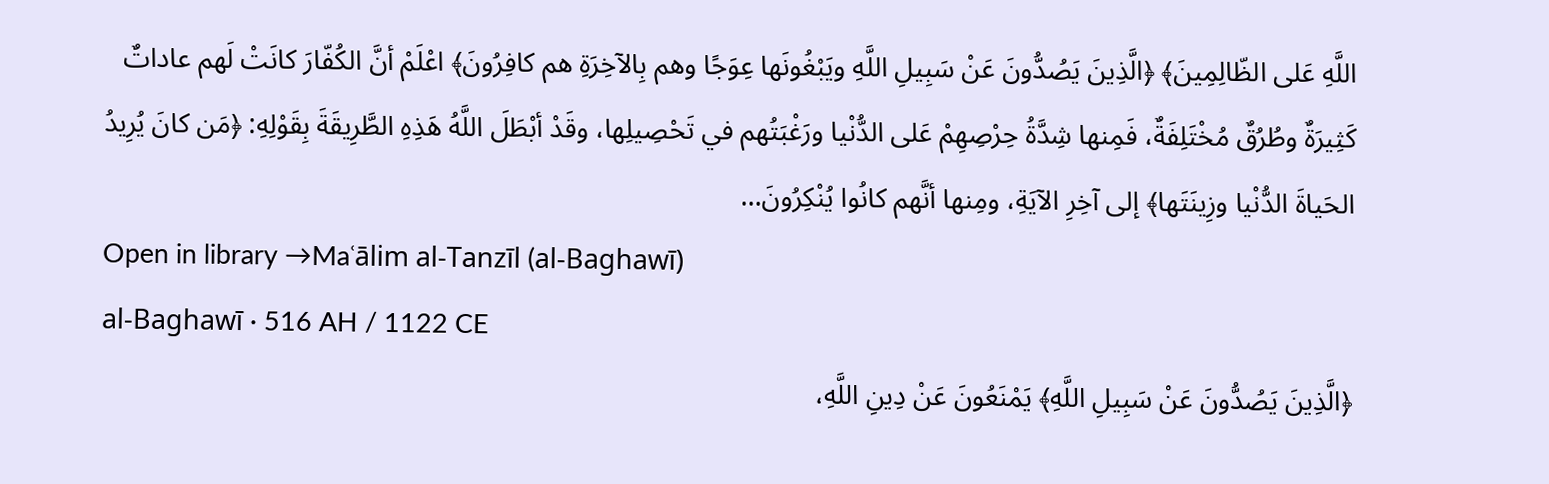اللَّهِ عَلى الظّالِمِينَ﴾ ﴿الَّذِينَ يَصُدُّونَ عَنْ سَبِيلِ اللَّهِ ويَبْغُونَها عِوَجًا وهم بِالآخِرَةِ هم كافِرُونَ﴾ اعْلَمْ أنَّ الكُفّارَ كانَتْ لَهم عاداتٌ كَثِيرَةٌ وطُرُقٌ مُخْتَلِفَةٌ، فَمِنها شِدَّةُ حِرْصِهِمْ عَلى الدُّنْيا ورَغْبَتُهم في تَحْصِيلِها، وقَدْ أبْطَلَ اللَّهُ هَذِهِ الطَّرِيقَةَ بِقَوْلِهِ: ﴿مَن كانَ يُرِيدُ الحَياةَ الدُّنْيا وزِينَتَها﴾ إلى آخِرِ الآيَةِ، ومِنها أنَّهم كانُوا يُنْكِرُونَ…
Open in library →Maʿālim al-Tanzīl (al-Baghawī)
al-Baghawī · 516 AH / 1122 CE
﴿الَّذِينَ يَصُدُّونَ عَنْ سَبِيلِ اللَّهِ﴾ يَمْنَعُونَ عَنْ دِينِ اللَّهِ،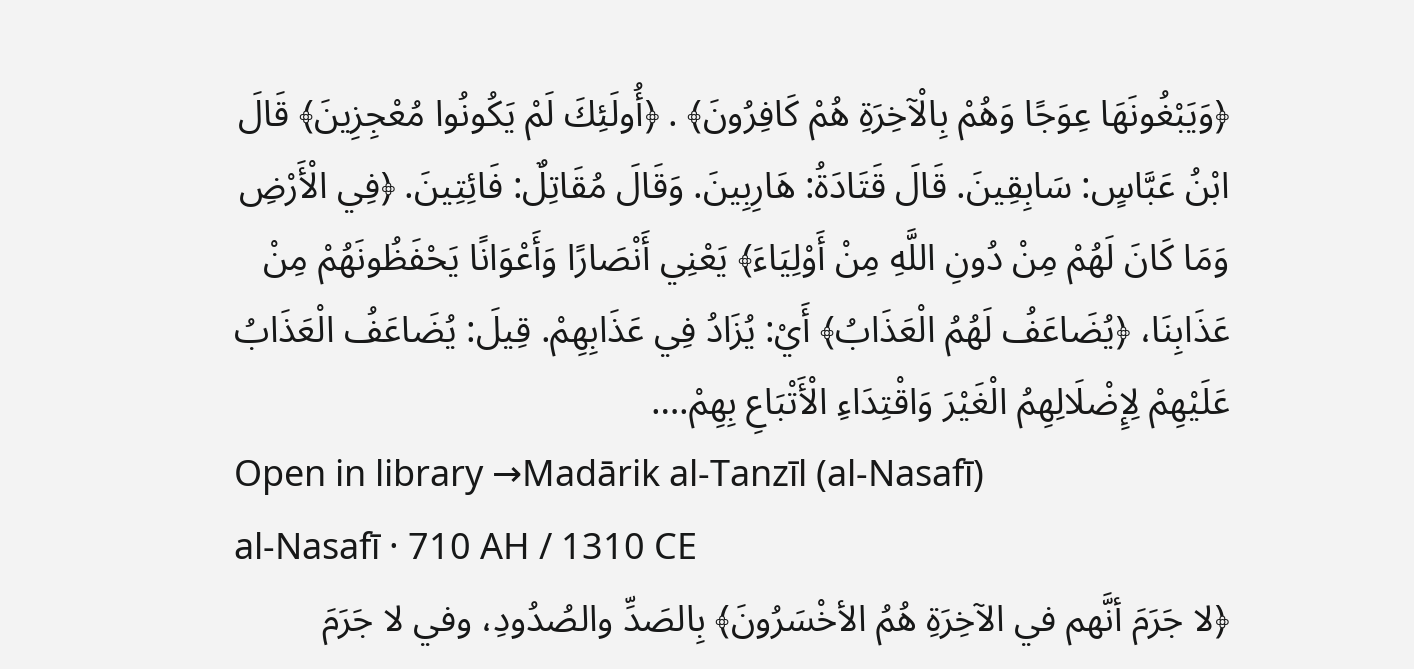﴿وَيَبْغُونَهَا عِوَجًا وَهُمْ بِالْآخِرَةِ هُمْ كَافِرُونَ﴾ . ﴿أُولَئِكَ لَمْ يَكُونُوا مُعْجِزِينَ﴾ قَالَ ابْنُ عَبَّاسٍ: سَابِقِينَ. قَالَ قَتَادَةُ: هَارِبِينَ. وَقَالَ مُقَاتِلٌ: فَائِتِينَ. ﴿فِي الْأَرْضِ وَمَا كَانَ لَهُمْ مِنْ دُونِ اللَّهِ مِنْ أَوْلِيَاءَ﴾ يَعْنِي أَنْصَارًا وَأَعْوَانًا يَحْفَظُونَهُمْ مِنْ عَذَابِنَا، ﴿يُضَاعَفُ لَهُمُ الْعَذَابُ﴾ أَيْ: يُزَادُ فِي عَذَابِهِمْ. قِيلَ: يُضَاعَفُ الْعَذَابُ عَلَيْهِمْ لِإِضْلَالِهِمُ الْغَيْرَ وَاقْتِدَاءِ الْأَتْبَاعِ بِهِمْ.…
Open in library →Madārik al-Tanzīl (al-Nasafī)
al-Nasafī · 710 AH / 1310 CE
﴿لا جَرَمَ أنَّهم في الآخِرَةِ هُمُ الأخْسَرُونَ﴾ بِالصَدِّ والصُدُودِ، وفي لا جَرَمَ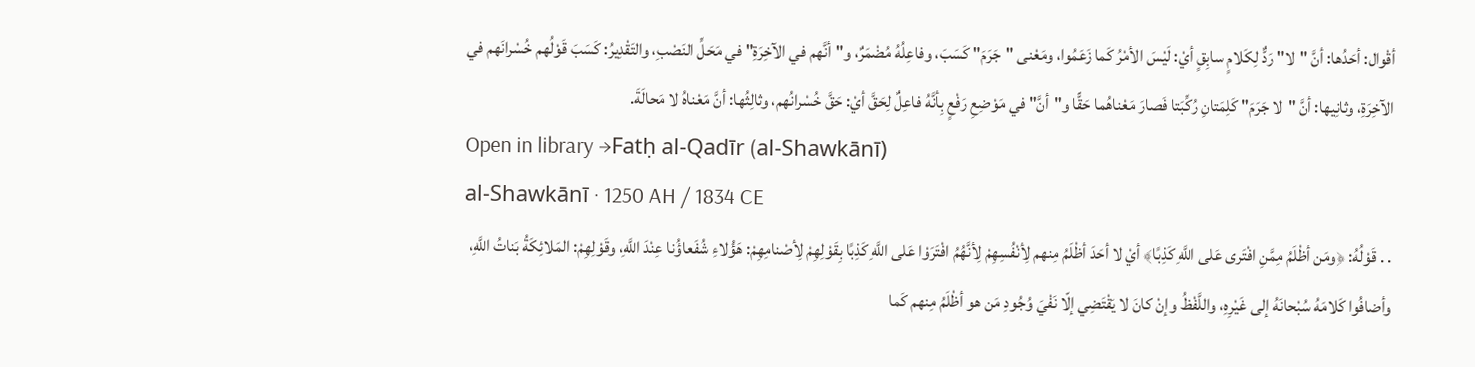أقْوال: أحَدُها: أنَّ "لا" رَدٌّ لِكَلامٍ سابِقٍ أيْ: لَيْسَ الأمْرُ كَما زَعَمُوا، ومَعْنى "جَرَمَ" كَسَبَ، وفاعِلُهُ مُضْمَرٌ، و"أنَّهم في الآخِرَةِ" في مَحَلِّ النَصْبِ، والتَقْدِيرُ: كَسَبَ قَوْلُهم خُسْرانَهم في الآخِرَةِ، وثانِيها: أنَّ "لا جَرَمَ" كَلِمَتانِ رُكِّبَتا فَصارَ مَعْناهُما حَقًّا و"أنَّ" في مَوْضِعِ رَفْعٍ بِأنَّهُ فاعِلٌ لِحَقَّ أيْ: حَقَّ خُسْرانُهم، وثالِثُها: أنَّ مَعْناهُ لا مَحالَةَ.
Open in library →Fatḥ al-Qadīr (al-Shawkānī)
al-Shawkānī · 1250 AH / 1834 CE
. . قَوْلُهُ: ﴿ومَن أظْلَمُ مِمَّنِ افْتَرى عَلى اللَّهِ كَذِبًا﴾ أيْ لا أحَدَ أظْلَمُ مِنهم لِأنْفُسِهِمْ لِأنَّهُمُ افْتَرَوْا عَلى اللَّهِ كَذِبًا بِقَوْلِهِمْ لِأصْنامِهِمْ: هَؤُلاءِ شُفَعاؤُنا عِنْدَ اللَّهِ، وقَوْلِهِمْ: المَلائِكَةُ بَناتُ اللَّهِ، وأضافُوا كَلامَهُ سُبْحانَهُ إلى غَيْرِهِ، واللَّفْظُ وإنْ كانَ لا يَقْتَضِي إلّا نَفْيَ وُجُودِ مَن هو أظْلَمُ مِنهم كَما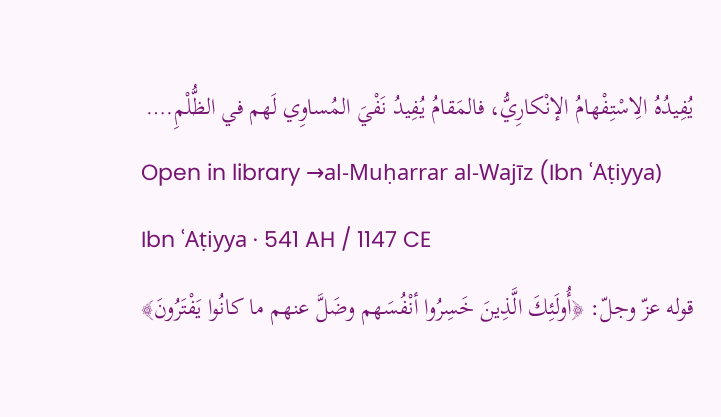يُفِيدُهُ الِاسْتِفْهامُ الإنْكارِيُّ، فالمَقامُ يُفِيدُ نَفْيَ المُساوِي لَهم في الظُّلْمِ.…
Open in library →al-Muḥarrar al-Wajīz (Ibn ʿAṭiyya)
Ibn ʿAṭiyya · 541 AH / 1147 CE
قوله عزّ وجلّ: ﴿أُولَئِكَ الَّذِينَ خَسِرُوا أنْفُسَهم وضَلَّ عنهم ما كانُوا يَفْتَرُونَ﴾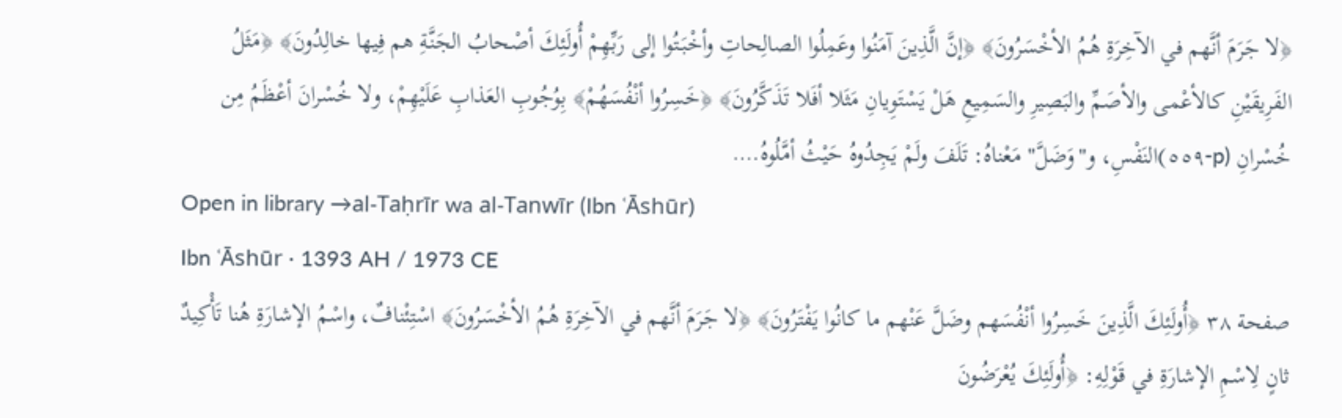﴿لا جَرَمَ أنَّهم في الآخِرَةِ هُمُ الأخْسَرُونَ﴾ ﴿إنَّ الَّذِينَ آمَنُوا وعَمِلُوا الصالِحاتِ وأخْبَتُوا إلى رَبِّهِمْ أُولَئِكَ أصْحابُ الجَنَّةِ هم فِيها خالِدُونَ﴾ ﴿مَثَلُ الفَرِيقَيْنِ كالأعْمى والأصَمِّ والبَصِيرِ والسَمِيعِ هَلْ يَسْتَوِيانِ مَثَلا أفَلا تَذَكَّرُونَ﴾ ﴿خَسِرُوا أنْفُسَهُمْ﴾ بِوُجُوبِ العَذابِ عَلَيْهِمْ، ولا خُسْرانَ أعْظَمُ مِن خُسْرانِ (p-٥٥٩)النَفْسِ، و"وَضَلَّ" مَعْناهُ: تَلَفَ ولَمْ يَجِدُوهُ حَيْثُ أمَّلُوهُ.…
Open in library →al-Taḥrīr wa al-Tanwīr (Ibn ʿĀshūr)
Ibn ʿĀshūr · 1393 AH / 1973 CE
صفحة ٣٨ ﴿أُولَئِكَ الَّذِينَ خَسِرُوا أنْفُسَهم وضَلَّ عَنْهم ما كانُوا يَفْتَرُونَ﴾ ﴿لا جَرَمَ أنَّهم في الآخِرَةِ هُمُ الأخْسَرُونَ﴾ اسْتِئْنافٌ، واسْمُ الإشارَةِ هُنا تَأْكِيدٌ ثانٍ لِاسْمِ الإشارَةِ في قَوْلِهِ: ﴿أُولَئِكَ يُعْرَضُونَ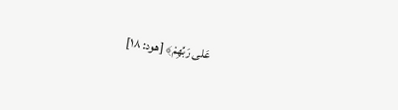عَلى رَبِّهِمْ﴾ [هود: ١٨]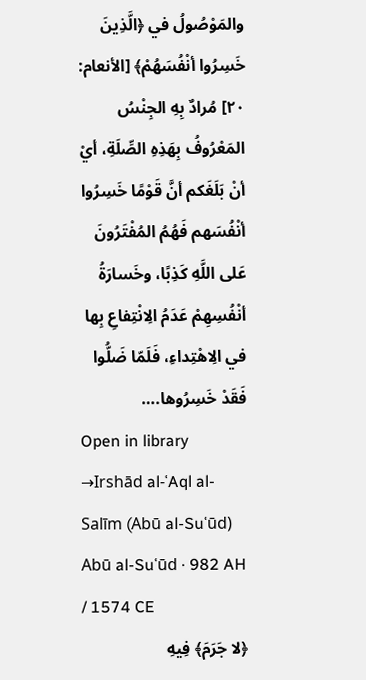والمَوْصُولُ في ﴿الَّذِينَ خَسِرُوا أنْفُسَهُمْ﴾ [الأنعام: ٢٠] مُرادٌ بِهِ الجِنْسُ المَعْرُوفُ بِهَذِهِ الصِّلَةِ، أيْ أنْ بَلَغَكم أنَّ قَوْمًا خَسِرُوا أنْفُسَهم فَهُمُ المُفْتَرُونَ عَلى اللَّهِ كَذِبًا، وخَسارَةُ أنْفُسِهِمْ عَدَمُ الِانْتِفاعِ بِها في الِاهْتِداءِ، فَلَمّا ضَلُّوا فَقَدْ خَسِرُوها.…
Open in library →Irshād al-ʿAql al-Salīm (Abū al-Suʿūd)
Abū al-Suʿūd · 982 AH / 1574 CE
﴿لا جَرَمَ﴾ فِيهِ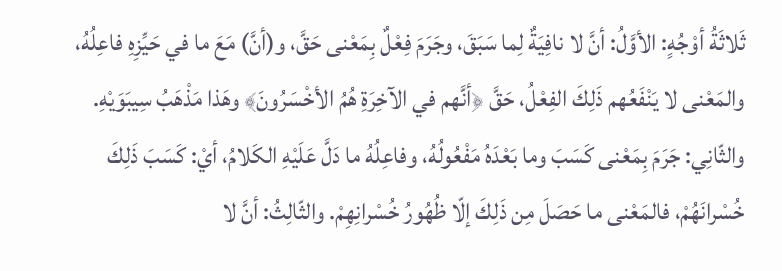ثَلاثَةُ أوْجُهٍ: الأوَّلُ: أنَّ لا نافِيَةٌ لِما سَبَقَ، وجَرَمَ فِعْلٌ بِمَعْنى حَقَّ، و(أنَّ) مَعَ ما في حَيِّزِهِ فاعِلُهُ، والمَعْنى لا يَنْفَعُهم ذَلِكَ الفِعْلُ، حَقَّ ﴿أنَّهم في الآخِرَةِ هُمُ الأخْسَرُونَ﴾ وهَذا مَذْهَبُ سِيبَوَيْهِ. والثّانِي: جَرَمَ بِمَعْنى كَسَبَ وما بَعْدَهُ مَفْعُولُهُ، وفاعِلُهُ ما دَلَّ عَلَيْهِ الكَلامُ، أيْ: كَسَبَ ذَلِكَ خُسْرانَهُمْ، فالمَعْنى ما حَصَلَ مِن ذَلِكَ إلّا ظُهُورُ خُسْرانِهِمْ. والثّالِثُ: أنَّ لا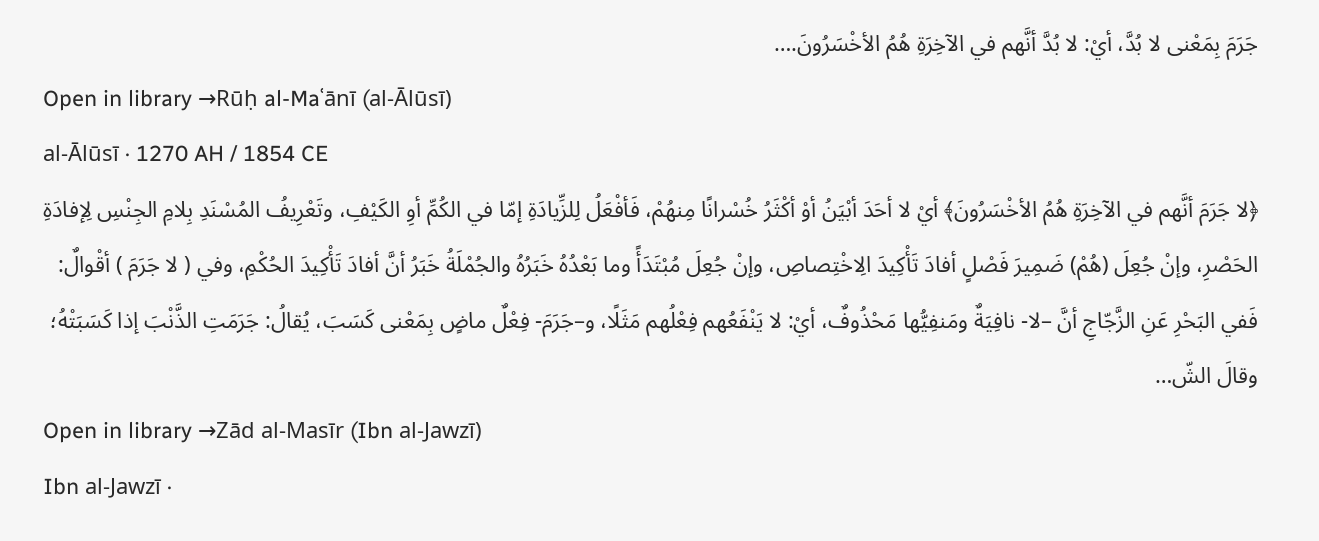جَرَمَ بِمَعْنى لا بُدَّ، أيْ: لا بُدَّ أنَّهم في الآخِرَةِ هُمُ الأخْسَرُونَ.…
Open in library →Rūḥ al-Maʿānī (al-Ālūsī)
al-Ālūsī · 1270 AH / 1854 CE
﴿لا جَرَمَ أنَّهم في الآخِرَةِ هُمُ الأخْسَرُونَ﴾ أيْ لا أحَدَ أبْيَنُ أوْ أكْثَرُ خُسْرانًا مِنهُمْ، فَأفْعَلُ لِلزِّيادَةِ إمّا في الكُمِّ أوِ الكَيْفِ، وتَعْرِيفُ المُسْنَدِ بِلامِ الجِنْسِ لِإفادَةِ الحَصْرِ، وإنْ جُعِلَ (هُمْ) ضَمِيرَ فَصْلٍ أفادَ تَأْكِيدَ الِاخْتِصاصِ، وإنْ جُعِلَ مُبْتَدَأً وما بَعْدُهُ خَبَرُهُ والجُمْلَةُ خَبَرُ أنَّ أفادَ تَأْكِيدَ الحُكْمِ، وفي ( لا جَرَمَ ) أقْوالٌ: فَفي البَحْرِ عَنِ الزَّجّاجِ أنَّ –لا- نافِيَةٌ ومَنفِيُّها مَحْذُوفٌ، أيْ: لا يَنْفَعُهم فِعْلُهم مَثَلًا، و–جَرَمَ- فِعْلٌ ماضٍ بِمَعْنى كَسَبَ، يُقالُ: جَرَمَتِ الذَّنْبَ إذا كَسَبَتْهُ؛ وقالَ الشّ…
Open in library →Zād al-Masīr (Ibn al-Jawzī)
Ibn al-Jawzī ·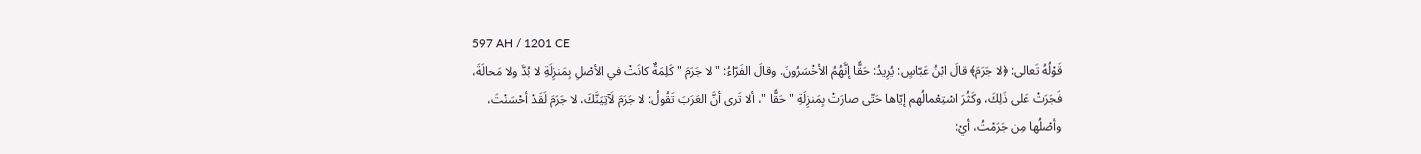597 AH / 1201 CE
قَوْلُهُ تَعالى: ﴿لا جَرَمَ﴾ قالَ ابْنُ عَبّاسٍ: يُرِيدُ: حَقًّا إنَّهُمُ الأخْسَرُونَ. وقالَ الفَرّاءُ: " لا جَرَمَ " كَلِمَةٌ كانَتْ في الأصْلِ بِمَنزِلَةِ لا بُدَّ ولا مَحالَةَ، فَجَرَتْ عَلى ذَلِكَ، وكَثُرَ اسْتِعْمالُهم إيّاها حَتّى صارَتْ بِمَنزِلَةِ " حَقًّا "، ألا تَرى أنَّ العَرَبَ تَقُولُ: لا جَرَمَ لَآتِيَنَّكَ، لا جَرَمَ لَقَدْ أحْسَنْتَ، وأصْلُها مِن جَرَمْتُ، أيْ: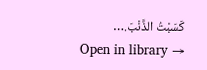كَسَبْتُ الذَّنْبَ.…
Open in library →